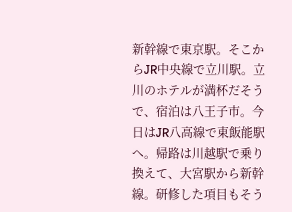新幹線で東京駅。そこからJR中央線で立川駅。立川のホテルが満杯だそうで、宿泊は八王子市。今日はJR八高線で東飯能駅へ。帰路は川越駅で乗り換えて、大宮駅から新幹線。研修した項目もそう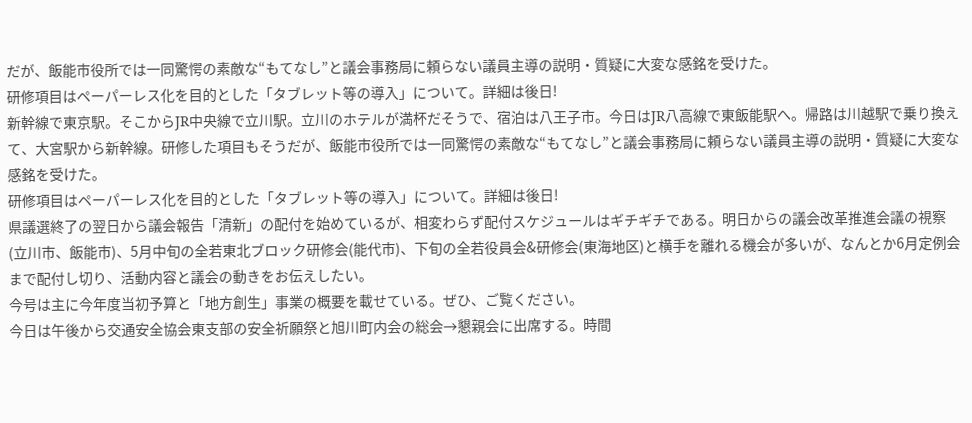だが、飯能市役所では一同驚愕の素敵な“もてなし”と議会事務局に頼らない議員主導の説明・質疑に大変な感銘を受けた。
研修項目はペーパーレス化を目的とした「タブレット等の導入」について。詳細は後日!
新幹線で東京駅。そこからJR中央線で立川駅。立川のホテルが満杯だそうで、宿泊は八王子市。今日はJR八高線で東飯能駅へ。帰路は川越駅で乗り換えて、大宮駅から新幹線。研修した項目もそうだが、飯能市役所では一同驚愕の素敵な“もてなし”と議会事務局に頼らない議員主導の説明・質疑に大変な感銘を受けた。
研修項目はペーパーレス化を目的とした「タブレット等の導入」について。詳細は後日!
県議選終了の翌日から議会報告「清新」の配付を始めているが、相変わらず配付スケジュールはギチギチである。明日からの議会改革推進会議の視察(立川市、飯能市)、5月中旬の全若東北ブロック研修会(能代市)、下旬の全若役員会&研修会(東海地区)と横手を離れる機会が多いが、なんとか6月定例会まで配付し切り、活動内容と議会の動きをお伝えしたい。
今号は主に今年度当初予算と「地方創生」事業の概要を載せている。ぜひ、ご覧ください。
今日は午後から交通安全協会東支部の安全祈願祭と旭川町内会の総会→懇親会に出席する。時間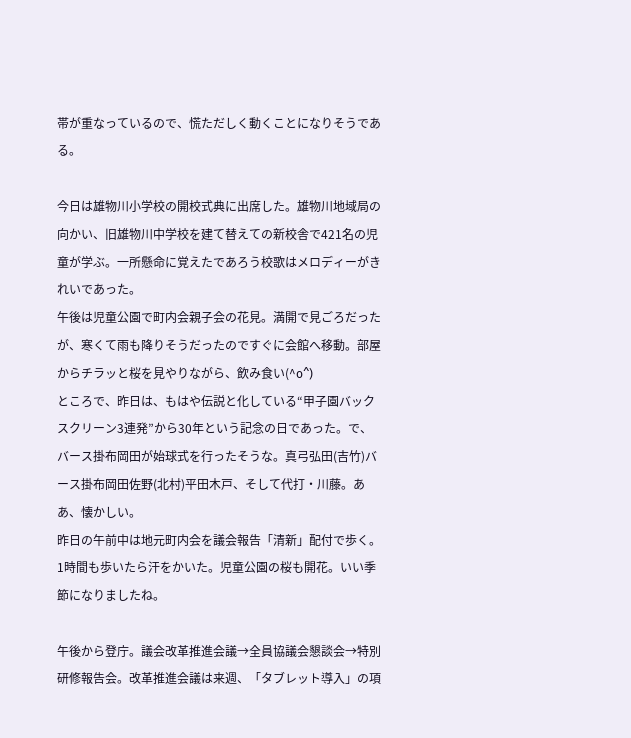帯が重なっているので、慌ただしく動くことになりそうである。

今日は雄物川小学校の開校式典に出席した。雄物川地域局の向かい、旧雄物川中学校を建て替えての新校舎で421名の児童が学ぶ。一所懸命に覚えたであろう校歌はメロディーがきれいであった。
午後は児童公園で町内会親子会の花見。満開で見ごろだったが、寒くて雨も降りそうだったのですぐに会館へ移動。部屋からチラッと桜を見やりながら、飲み食い(^o^)
ところで、昨日は、もはや伝説と化している“甲子園バックスクリーン3連発”から30年という記念の日であった。で、バース掛布岡田が始球式を行ったそうな。真弓弘田(吉竹)バース掛布岡田佐野(北村)平田木戸、そして代打・川藤。ああ、懐かしい。
昨日の午前中は地元町内会を議会報告「清新」配付で歩く。1時間も歩いたら汗をかいた。児童公園の桜も開花。いい季節になりましたね。

午後から登庁。議会改革推進会議→全員協議会懇談会→特別研修報告会。改革推進会議は来週、「タブレット導入」の項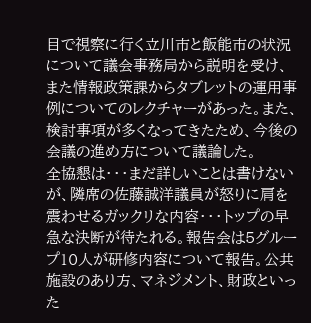目で視察に行く立川市と飯能市の状況について議会事務局から説明を受け、また情報政策課からタブレットの運用事例についてのレクチャーがあった。また、検討事項が多くなってきたため、今後の会議の進め方について議論した。
全協懇は・・・まだ詳しいことは書けないが、隣席の佐藤誠洋議員が怒りに肩を震わせるガックリな内容・・・トップの早急な決断が待たれる。報告会は5グループ10人が研修内容について報告。公共施設のあり方、マネジメント、財政といった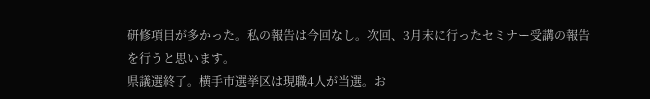研修項目が多かった。私の報告は今回なし。次回、3月末に行ったセミナー受講の報告を行うと思います。
県議選終了。横手市選挙区は現職4人が当選。お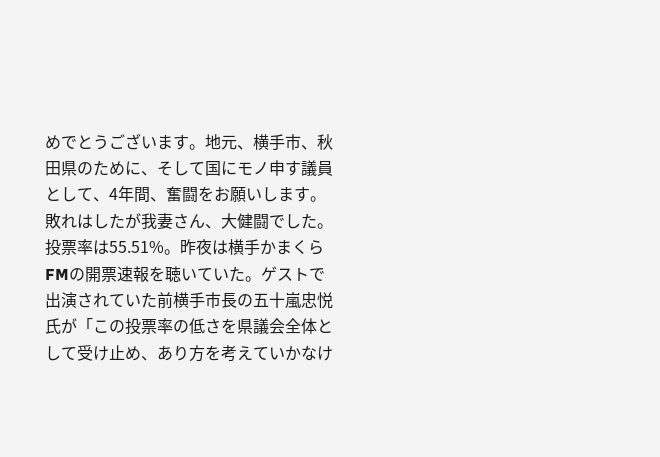めでとうございます。地元、横手市、秋田県のために、そして国にモノ申す議員として、4年間、奮闘をお願いします。敗れはしたが我妻さん、大健闘でした。
投票率は55.51%。昨夜は横手かまくらFMの開票速報を聴いていた。ゲストで出演されていた前横手市長の五十嵐忠悦氏が「この投票率の低さを県議会全体として受け止め、あり方を考えていかなけ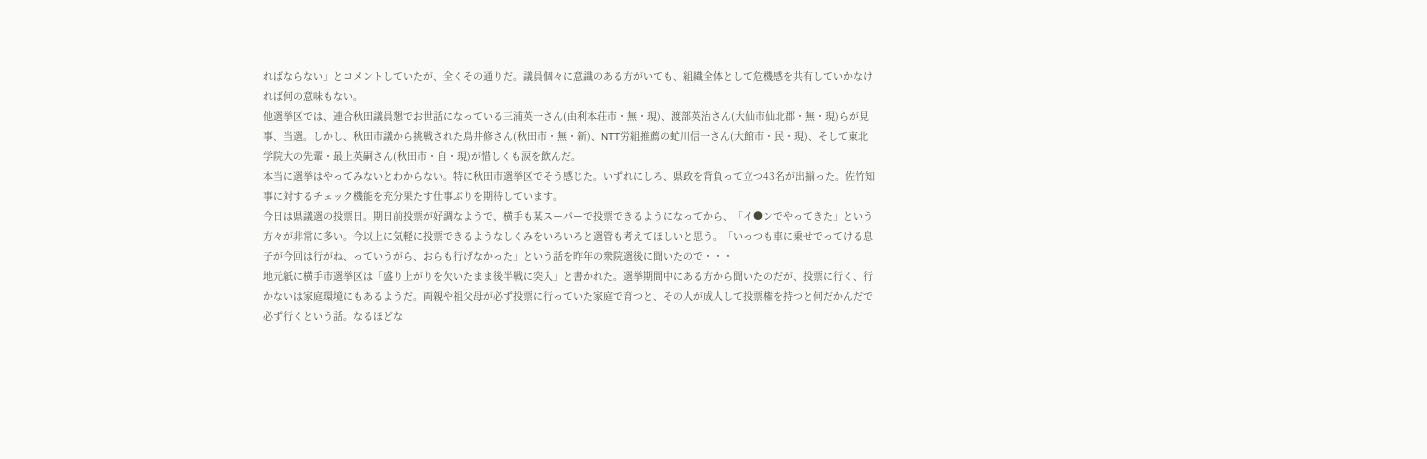ればならない」とコメントしていたが、全くその通りだ。議員個々に意識のある方がいても、組織全体として危機感を共有していかなければ何の意味もない。
他選挙区では、連合秋田議員懇でお世話になっている三浦英一さん(由利本荘市・無・現)、渡部英治さん(大仙市仙北郡・無・現)らが見事、当選。しかし、秋田市議から挑戦された鳥井修さん(秋田市・無・新)、NTT労組推薦の虻川信一さん(大館市・民・現)、そして東北学院大の先輩・最上英嗣さん(秋田市・自・現)が惜しくも涙を飲んだ。
本当に選挙はやってみないとわからない。特に秋田市選挙区でそう感じた。いずれにしろ、県政を背負って立つ43名が出揃った。佐竹知事に対するチェック機能を充分果たす仕事ぶりを期待しています。
今日は県議選の投票日。期日前投票が好調なようで、横手も某スーパーで投票できるようになってから、「イ●ンでやってきた」という方々が非常に多い。今以上に気軽に投票できるようなしくみをいろいろと選管も考えてほしいと思う。「いっつも車に乗せでってける息子が今回は行がね、っていうがら、おらも行げなかった」という話を昨年の衆院選後に聞いたので・・・
地元紙に横手市選挙区は「盛り上がりを欠いたまま後半戦に突入」と書かれた。選挙期間中にある方から聞いたのだが、投票に行く、行かないは家庭環境にもあるようだ。両親や祖父母が必ず投票に行っていた家庭で育つと、その人が成人して投票権を持つと何だかんだで必ず行くという話。なるほどな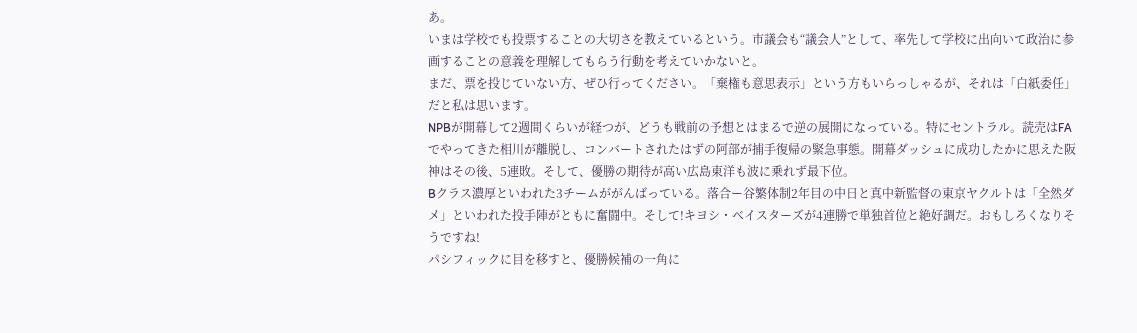あ。
いまは学校でも投票することの大切さを教えているという。市議会も“議会人”として、率先して学校に出向いて政治に参画することの意義を理解してもらう行動を考えていかないと。
まだ、票を投じていない方、ぜひ行ってください。「棄権も意思表示」という方もいらっしゃるが、それは「白紙委任」だと私は思います。
NPBが開幕して2週間くらいが経つが、どうも戦前の予想とはまるで逆の展開になっている。特にセントラル。読売はFAでやってきた相川が離脱し、コンバートされたはずの阿部が捕手復帰の緊急事態。開幕ダッシュに成功したかに思えた阪神はその後、5連敗。そして、優勝の期待が高い広島東洋も波に乗れず最下位。
Bクラス濃厚といわれた3チームががんばっている。落合ー谷繁体制2年目の中日と真中新監督の東京ヤクルトは「全然ダメ」といわれた投手陣がともに奮闘中。そして!キヨシ・ベイスターズが4連勝で単独首位と絶好調だ。おもしろくなりそうですね!
パシフィックに目を移すと、優勝候補の一角に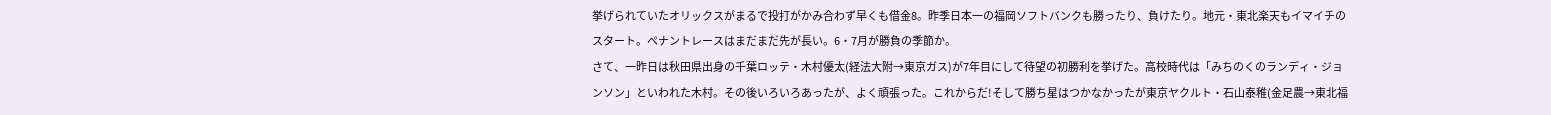挙げられていたオリックスがまるで投打がかみ合わず早くも借金8。昨季日本一の福岡ソフトバンクも勝ったり、負けたり。地元・東北楽天もイマイチのスタート。ペナントレースはまだまだ先が長い。6・7月が勝負の季節か。
さて、一昨日は秋田県出身の千葉ロッテ・木村優太(経法大附→東京ガス)が7年目にして待望の初勝利を挙げた。高校時代は「みちのくのランディ・ジョンソン」といわれた木村。その後いろいろあったが、よく頑張った。これからだ!そして勝ち星はつかなかったが東京ヤクルト・石山泰稚(金足農→東北福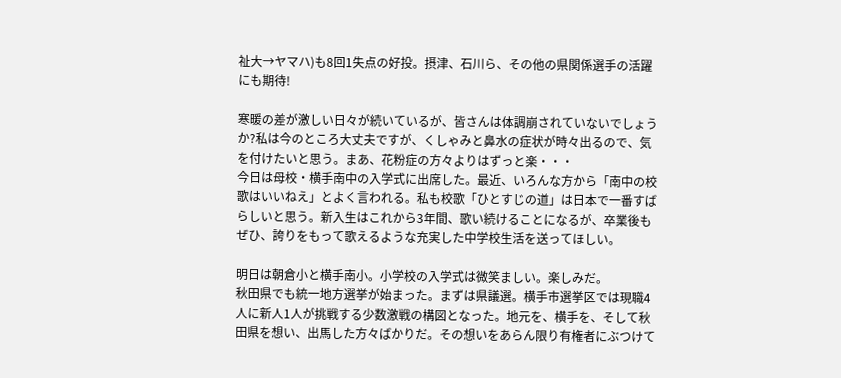祉大→ヤマハ)も8回1失点の好投。摂津、石川ら、その他の県関係選手の活躍にも期待!

寒暖の差が激しい日々が続いているが、皆さんは体調崩されていないでしょうか?私は今のところ大丈夫ですが、くしゃみと鼻水の症状が時々出るので、気を付けたいと思う。まあ、花粉症の方々よりはずっと楽・・・
今日は母校・横手南中の入学式に出席した。最近、いろんな方から「南中の校歌はいいねえ」とよく言われる。私も校歌「ひとすじの道」は日本で一番すばらしいと思う。新入生はこれから3年間、歌い続けることになるが、卒業後もぜひ、誇りをもって歌えるような充実した中学校生活を送ってほしい。

明日は朝倉小と横手南小。小学校の入学式は微笑ましい。楽しみだ。
秋田県でも統一地方選挙が始まった。まずは県議選。横手市選挙区では現職4人に新人1人が挑戦する少数激戦の構図となった。地元を、横手を、そして秋田県を想い、出馬した方々ばかりだ。その想いをあらん限り有権者にぶつけて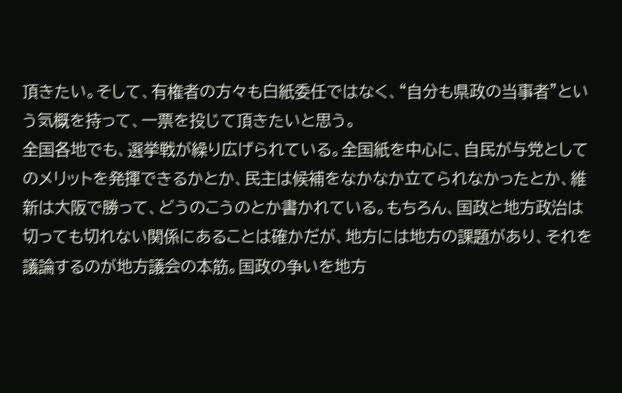頂きたい。そして、有権者の方々も白紙委任ではなく、“自分も県政の当事者”という気概を持って、一票を投じて頂きたいと思う。
全国各地でも、選挙戦が繰り広げられている。全国紙を中心に、自民が与党としてのメリットを発揮できるかとか、民主は候補をなかなか立てられなかったとか、維新は大阪で勝って、どうのこうのとか書かれている。もちろん、国政と地方政治は切っても切れない関係にあることは確かだが、地方には地方の課題があり、それを議論するのが地方議会の本筋。国政の争いを地方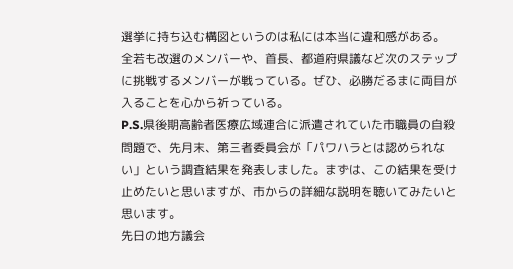選挙に持ち込む構図というのは私には本当に違和感がある。
全若も改選のメンバーや、首長、都道府県議など次のステップに挑戦するメンバーが戦っている。ぜひ、必勝だるまに両目が入ることを心から祈っている。
P.S.県後期高齢者医療広域連合に派遣されていた市職員の自殺問題で、先月末、第三者委員会が「パワハラとは認められない」という調査結果を発表しました。まずは、この結果を受け止めたいと思いますが、市からの詳細な説明を聴いてみたいと思います。
先日の地方議会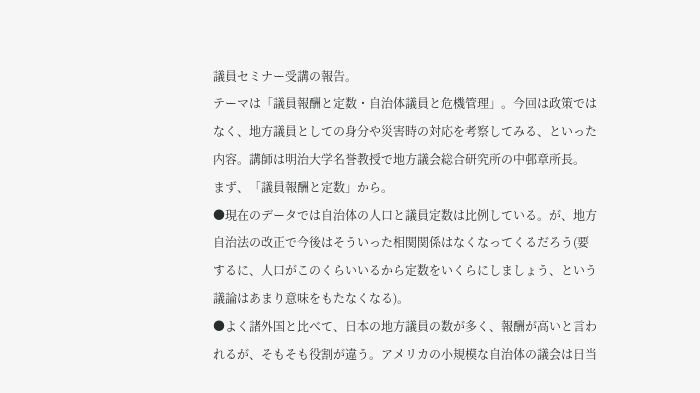議員セミナー受講の報告。
テーマは「議員報酬と定数・自治体議員と危機管理」。今回は政策ではなく、地方議員としての身分や災害時の対応を考察してみる、といった内容。講師は明治大学名誉教授で地方議会総合研究所の中邨章所長。
まず、「議員報酬と定数」から。
●現在のデータでは自治体の人口と議員定数は比例している。が、地方自治法の改正で今後はそういった相関関係はなくなってくるだろう(要するに、人口がこのくらいいるから定数をいくらにしましょう、という議論はあまり意味をもたなくなる)。
●よく諸外国と比べて、日本の地方議員の数が多く、報酬が高いと言われるが、そもそも役割が違う。アメリカの小規模な自治体の議会は日当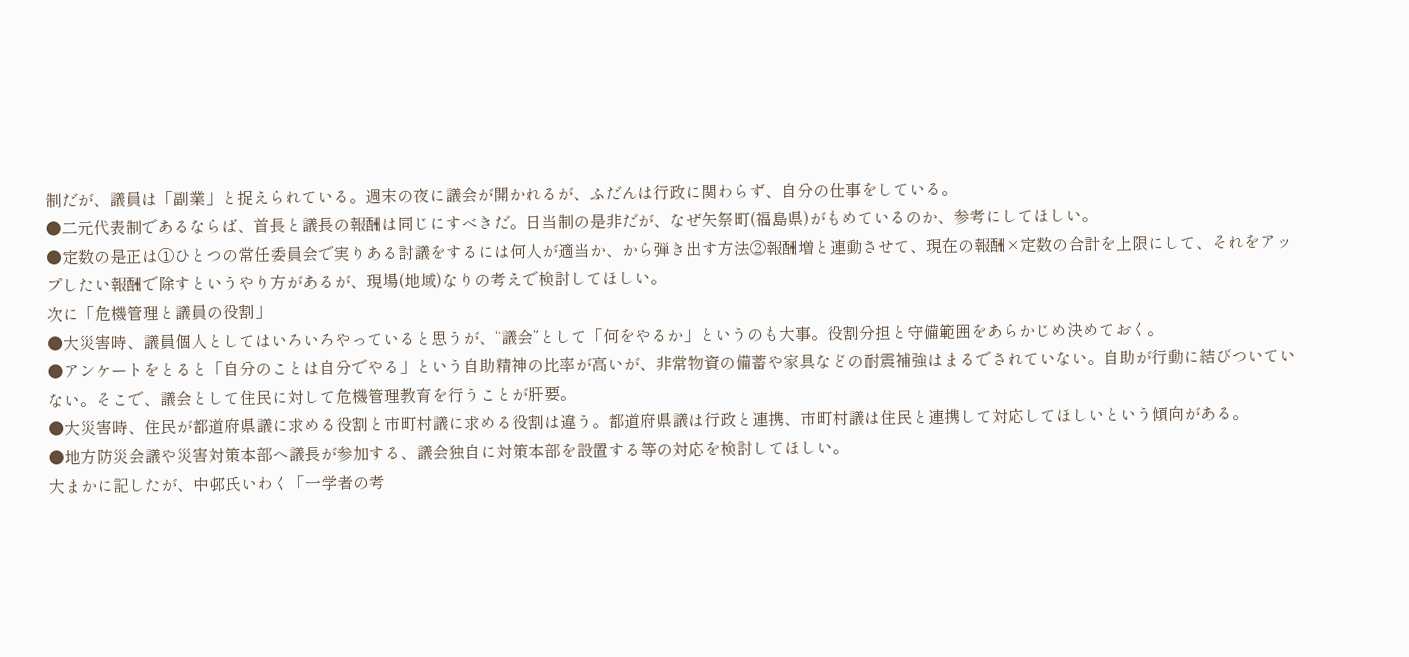制だが、議員は「副業」と捉えられている。週末の夜に議会が開かれるが、ふだんは行政に関わらず、自分の仕事をしている。
●二元代表制であるならば、首長と議長の報酬は同じにすべきだ。日当制の是非だが、なぜ矢祭町(福島県)がもめているのか、参考にしてほしい。
●定数の是正は①ひとつの常任委員会で実りある討議をするには何人が適当か、から弾き出す方法②報酬増と連動させて、現在の報酬×定数の合計を上限にして、それをアップしたい報酬で除すというやり方があるが、現場(地域)なりの考えで検討してほしい。
次に「危機管理と議員の役割」
●大災害時、議員個人としてはいろいろやっていると思うが、“議会”として「何をやるか」というのも大事。役割分担と守備範囲をあらかじめ決めておく。
●アンケートをとると「自分のことは自分でやる」という自助精神の比率が高いが、非常物資の備蓄や家具などの耐震補強はまるでされていない。自助が行動に結びついていない。そこで、議会として住民に対して危機管理教育を行うことが肝要。
●大災害時、住民が都道府県議に求める役割と市町村議に求める役割は違う。都道府県議は行政と連携、市町村議は住民と連携して対応してほしいという傾向がある。
●地方防災会議や災害対策本部へ議長が参加する、議会独自に対策本部を設置する等の対応を検討してほしい。
大まかに記したが、中邨氏いわく「一学者の考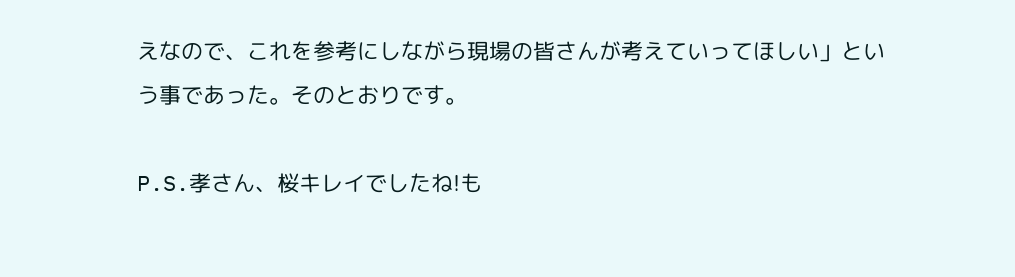えなので、これを参考にしながら現場の皆さんが考えていってほしい」という事であった。そのとおりです。

P.S.孝さん、桜キレイでしたね!も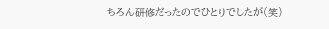ちろん研修だったのでひとりでしたが(笑)